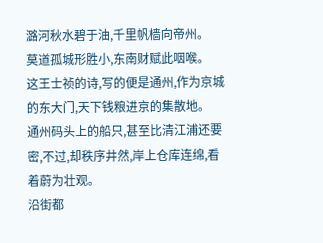潞河秋水碧于油,千里帆樯向帝州。
莫道孤城形胜小,东南财赋此咽喉。
这王士祯的诗,写的便是通州,作为京城的东大门,天下钱粮进京的集散地。
通州码头上的船只,甚至比清江浦还要密,不过,却秩序井然,岸上仓库连绵,看着蔚为壮观。
沿街都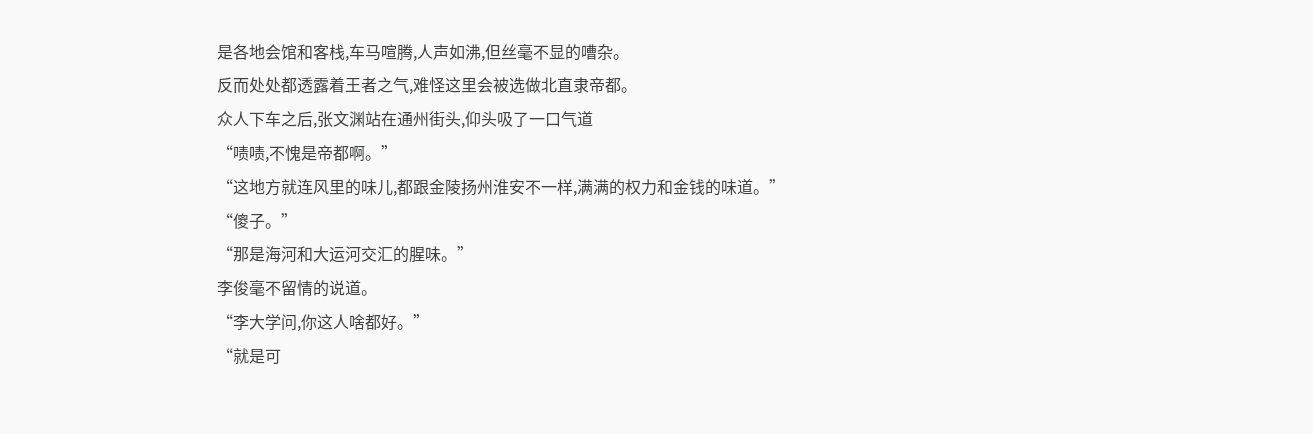是各地会馆和客栈,车马喧腾,人声如沸,但丝毫不显的嘈杂。
反而处处都透露着王者之气,难怪这里会被选做北直隶帝都。
众人下车之后,张文渊站在通州街头,仰头吸了一口气道
“啧啧,不愧是帝都啊。”
“这地方就连风里的味儿,都跟金陵扬州淮安不一样,满满的权力和金钱的味道。”
“傻子。”
“那是海河和大运河交汇的腥味。”
李俊毫不留情的说道。
“李大学问,你这人啥都好。”
“就是可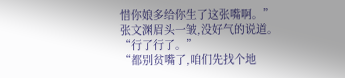惜你娘多给你生了这张嘴啊。”
张文渊眉头一皱,没好气的说道。
“行了行了。”
“都别贫嘴了,咱们先找个地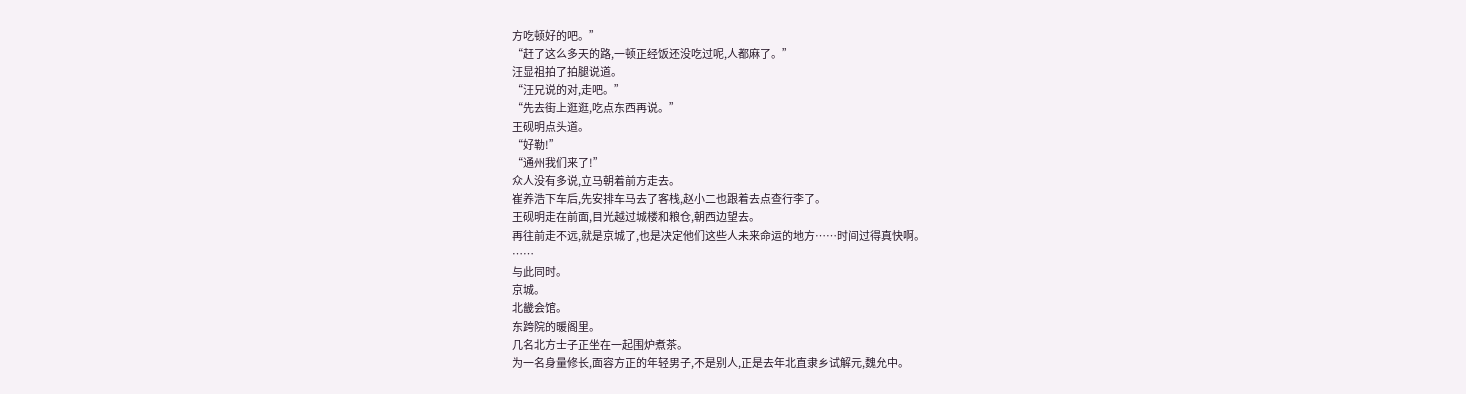方吃顿好的吧。”
“赶了这么多天的路,一顿正经饭还没吃过呢,人都麻了。”
汪显祖拍了拍腿说道。
“汪兄说的对,走吧。”
“先去街上逛逛,吃点东西再说。”
王砚明点头道。
“好勒!”
“通州我们来了!”
众人没有多说,立马朝着前方走去。
崔养浩下车后,先安排车马去了客栈,赵小二也跟着去点查行李了。
王砚明走在前面,目光越过城楼和粮仓,朝西边望去。
再往前走不远,就是京城了,也是决定他们这些人未来命运的地方……时间过得真快啊。
……
与此同时。
京城。
北畿会馆。
东跨院的暖阁里。
几名北方士子正坐在一起围炉煮茶。
为一名身量修长,面容方正的年轻男子,不是别人,正是去年北直隶乡试解元,魏允中。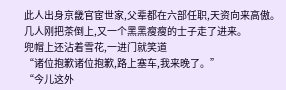此人出身京畿官宦世家,父辈都在六部任职,天资向来高傲。
几人刚把茶倒上,又一个黑黑瘦瘦的士子走了进来。
兜帽上还沾着雪花,一进门就笑道
“诸位抱歉诸位抱歉,路上塞车,我来晚了。”
“今儿这外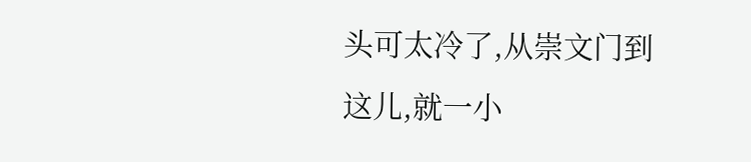头可太冷了,从崇文门到这儿,就一小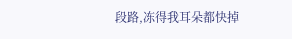段路,冻得我耳朵都快掉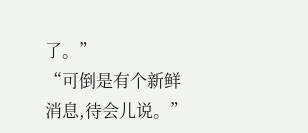了。”
“可倒是有个新鲜消息,待会儿说。”